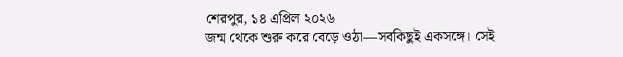শেরপুর, ১৪ এপ্রিল ২০২৬
জন্ম থেকে শুরু করে বেড়ে ওঠা—সবকিছুই একসঙ্গে। সেই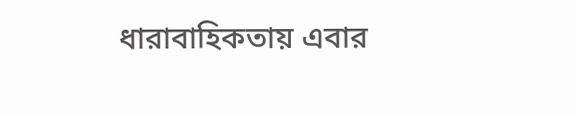ধারাবাহিকতায় এবার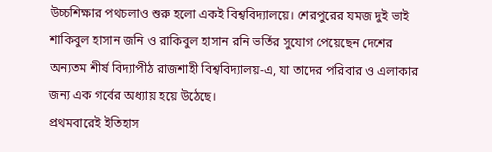উচ্চশিক্ষার পথচলাও শুরু হলো একই বিশ্ববিদ্যালয়ে। শেরপুরের যমজ দুই ভাই শাকিবুল হাসান জনি ও রাকিবুল হাসান রনি ভর্তির সুযোগ পেয়েছেন দেশের অন্যতম শীর্ষ বিদ্যাপীঠ রাজশাহী বিশ্ববিদ্যালয়-এ, যা তাদের পরিবার ও এলাকার জন্য এক গর্বের অধ্যায় হয়ে উঠেছে।
প্রথমবারেই ইতিহাস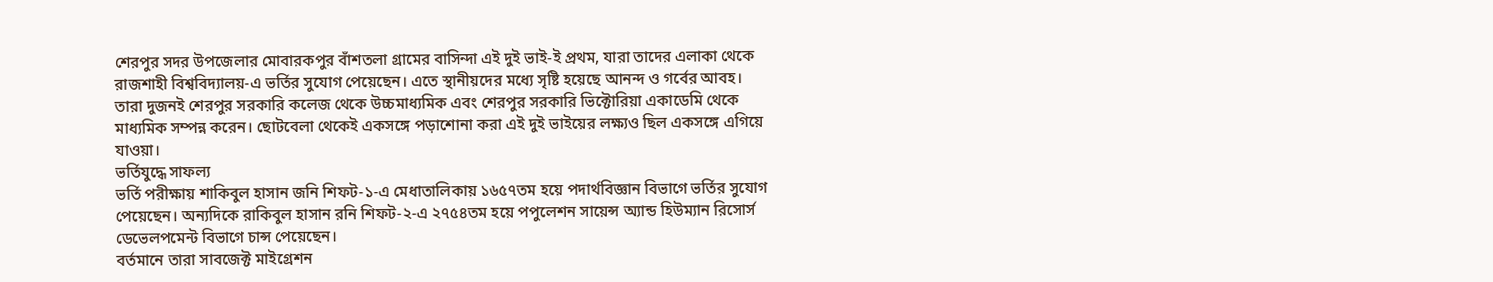শেরপুর সদর উপজেলার মোবারকপুর বাঁশতলা গ্রামের বাসিন্দা এই দুই ভাই-ই প্রথম, যারা তাদের এলাকা থেকে রাজশাহী বিশ্ববিদ্যালয়-এ ভর্তির সুযোগ পেয়েছেন। এতে স্থানীয়দের মধ্যে সৃষ্টি হয়েছে আনন্দ ও গর্বের আবহ।
তারা দুজনই শেরপুর সরকারি কলেজ থেকে উচ্চমাধ্যমিক এবং শেরপুর সরকারি ভিক্টোরিয়া একাডেমি থেকে মাধ্যমিক সম্পন্ন করেন। ছোটবেলা থেকেই একসঙ্গে পড়াশোনা করা এই দুই ভাইয়ের লক্ষ্যও ছিল একসঙ্গে এগিয়ে যাওয়া।
ভর্তিযুদ্ধে সাফল্য
ভর্তি পরীক্ষায় শাকিবুল হাসান জনি শিফট-১-এ মেধাতালিকায় ১৬৫৭তম হয়ে পদার্থবিজ্ঞান বিভাগে ভর্তির সুযোগ পেয়েছেন। অন্যদিকে রাকিবুল হাসান রনি শিফট-২-এ ২৭৫৪তম হয়ে পপুলেশন সায়েন্স অ্যান্ড হিউম্যান রিসোর্স ডেভেলপমেন্ট বিভাগে চান্স পেয়েছেন।
বর্তমানে তারা সাবজেক্ট মাইগ্রেশন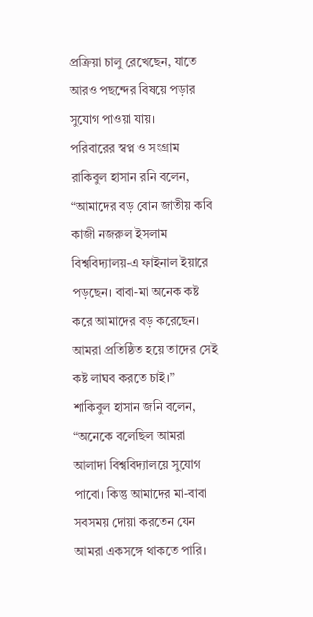প্রক্রিয়া চালু রেখেছেন, যাতে আরও পছন্দের বিষয়ে পড়ার সুযোগ পাওয়া যায়।
পরিবারের স্বপ্ন ও সংগ্রাম
রাকিবুল হাসান রনি বলেন, “আমাদের বড় বোন জাতীয় কবি কাজী নজরুল ইসলাম বিশ্ববিদ্যালয়-এ ফাইনাল ইয়ারে পড়ছেন। বাবা-মা অনেক কষ্ট করে আমাদের বড় করেছেন। আমরা প্রতিষ্ঠিত হয়ে তাদের সেই কষ্ট লাঘব করতে চাই।”
শাকিবুল হাসান জনি বলেন, “অনেকে বলেছিল আমরা আলাদা বিশ্ববিদ্যালয়ে সুযোগ পাবো। কিন্তু আমাদের মা-বাবা সবসময় দোয়া করতেন যেন আমরা একসঙ্গে থাকতে পারি।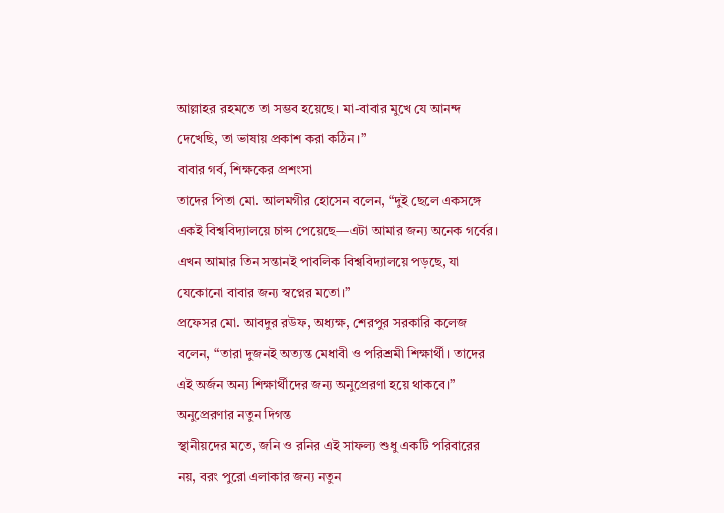আল্লাহর রহমতে তা সম্ভব হয়েছে। মা-বাবার মুখে যে আনন্দ দেখেছি, তা ভাষায় প্রকাশ করা কঠিন।”
বাবার গর্ব, শিক্ষকের প্রশংসা
তাদের পিতা মো. আলমগীর হোসেন বলেন, “দুই ছেলে একসঙ্গে একই বিশ্ববিদ্যালয়ে চান্স পেয়েছে—এটা আমার জন্য অনেক গর্বের। এখন আমার তিন সন্তানই পাবলিক বিশ্ববিদ্যালয়ে পড়ছে, যা যেকোনো বাবার জন্য স্বপ্নের মতো।”
প্রফেসর মো. আবদুর রউফ, অধ্যক্ষ, শেরপুর সরকারি কলেজ বলেন, “তারা দুজনই অত্যন্ত মেধাবী ও পরিশ্রমী শিক্ষার্থী। তাদের এই অর্জন অন্য শিক্ষার্থীদের জন্য অনুপ্রেরণা হয়ে থাকবে।”
অনুপ্রেরণার নতুন দিগন্ত
স্থানীয়দের মতে, জনি ও রনির এই সাফল্য শুধু একটি পরিবারের নয়, বরং পুরো এলাকার জন্য নতুন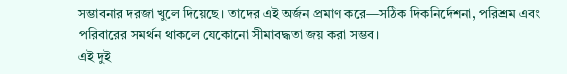সম্ভাবনার দরজা খুলে দিয়েছে। তাদের এই অর্জন প্রমাণ করে—সঠিক দিকনির্দেশনা, পরিশ্রম এবং পরিবারের সমর্থন থাকলে যেকোনো সীমাবদ্ধতা জয় করা সম্ভব।
এই দুই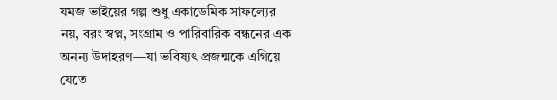যমজ ভাইয়ের গল্প শুধু একাডেমিক সাফল্যের নয়, বরং স্বপ্ন, সংগ্রাম ও পারিবারিক বন্ধনের এক অনন্য উদাহরণ—যা ভবিষ্যৎ প্রজন্মকে এগিয়ে যেতে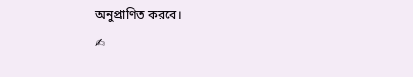অনুপ্রাণিত করবে।
✍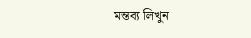মন্তব্য লিখুন